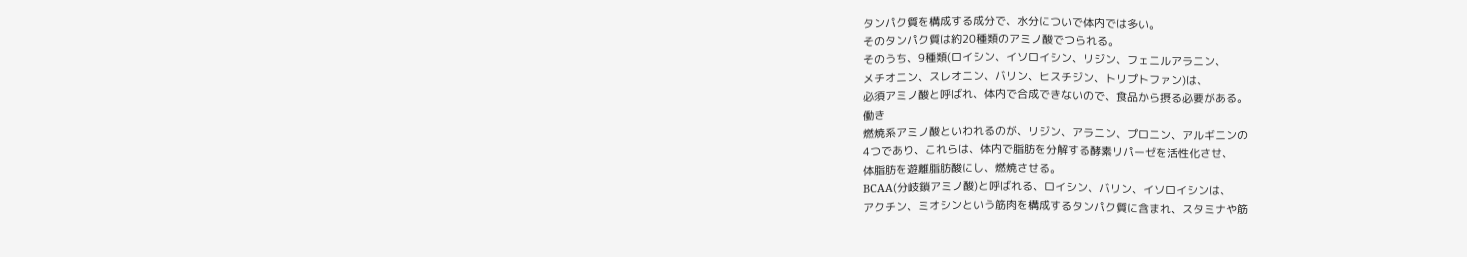タンパク質を構成する成分で、水分についで体内では多い。
そのタンパク質は約20種類のアミノ酸でつられる。
そのうち、9種類(ロイシン、イソロイシン、リジン、フェニルアラニン、
メチオニン、スレオニン、バリン、ヒスチジン、トリプトファン)は、
必須アミノ酸と呼ばれ、体内で合成できないので、食品から摂る必要がある。
働き
燃焼系アミノ酸といわれるのが、リジン、アラニン、プロニン、アルギニンの
4つであり、これらは、体内で脂肪を分解する酵素リパーゼを活性化させ、
体脂肪を遊離脂肪酸にし、燃焼させる。
BCAA(分岐鎖アミノ酸)と呼ばれる、ロイシン、バリン、イソロイシンは、
アクチン、ミオシンという筋肉を構成するタンパク質に含まれ、スタミナや筋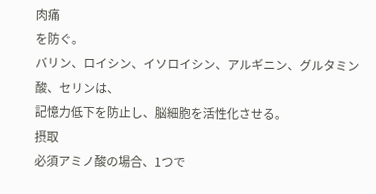肉痛
を防ぐ。
バリン、ロイシン、イソロイシン、アルギニン、グルタミン酸、セリンは、
記憶力低下を防止し、脳細胞を活性化させる。
摂取
必須アミノ酸の場合、1つで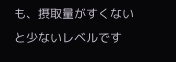も、摂取量がすくないと少ないレベルです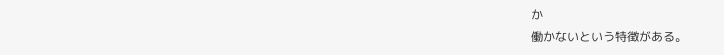か
働かないという特徴がある。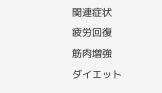関連症状
疲労回復
筋肉増強
ダイエット